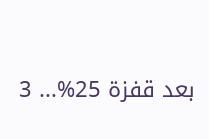بعد قفزة 25%... 3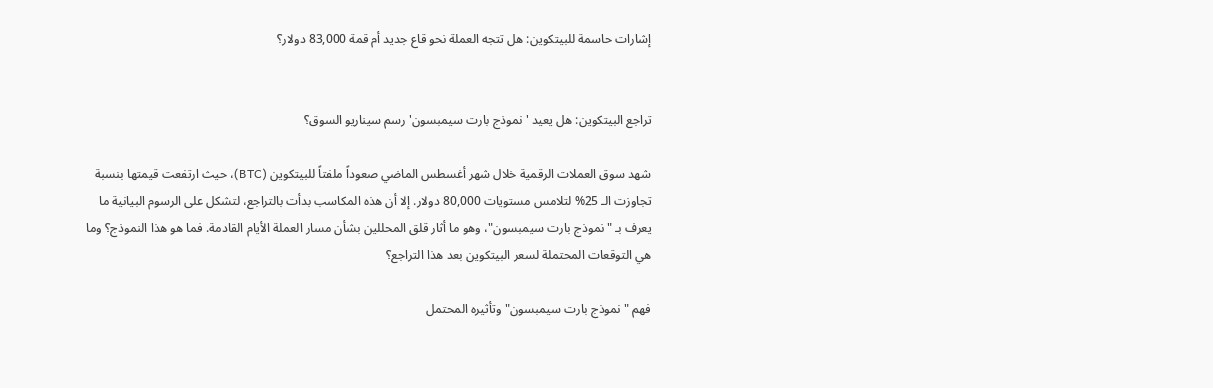إشارات حاسمة للبيتكوين: هل تتجه العملة نحو قاع جديد أم قمة 83,000 دولار؟


تراجع البيتكوين: هل يعيد 'نموذج بارت سيمبسون' رسم سيناريو السوق؟

شهد سوق العملات الرقمية خلال شهر أغسطس الماضي صعوداً ملفتاً للبيتكوين (BTC)، حيث ارتفعت قيمتها بنسبة تجاوزت الـ 25% لتلامس مستويات 80,000 دولار. إلا أن هذه المكاسب بدأت بالتراجع، لتشكل على الرسوم البيانية ما يعرف بـ "نموذج بارت سيمبسون"، وهو ما أثار قلق المحللين بشأن مسار العملة الأيام القادمة. فما هو هذا النموذج؟ وما هي التوقعات المحتملة لسعر البيتكوين بعد هذا التراجع؟

فهم "نموذج بارت سيمبسون" وتأثيره المحتمل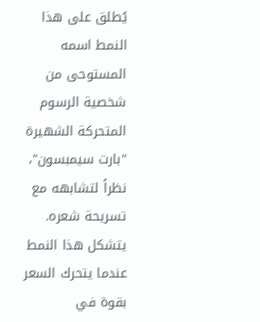يُطلق على هذا النمط اسمه المستوحى من شخصية الرسوم المتحركة الشهيرة "بارت سيمبسون"، نظراً لتشابهه مع تسريحة شعره. يتشكل هذا النمط عندما يتحرك السعر بقوة في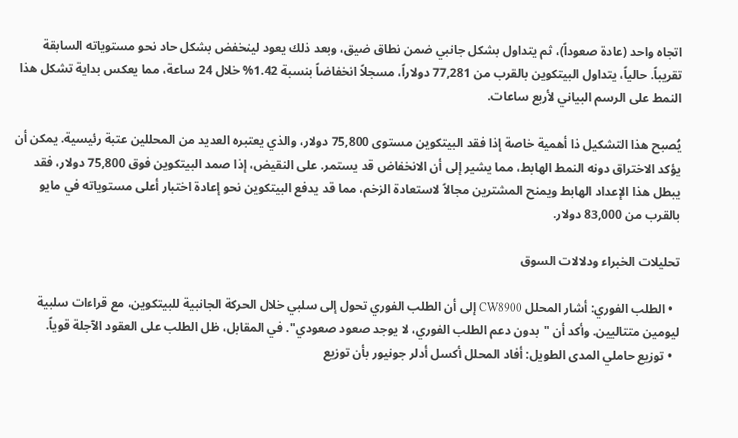اتجاه واحد (عادة صعوداً)، ثم يتداول بشكل جانبي ضمن نطاق ضيق، وبعد ذلك يعود لينخفض بشكل حاد نحو مستوياته السابقة تقريباً. حالياً، يتداول البيتكوين بالقرب من 77,281 دولاراً، مسجلاً انخفاضاً بنسبة 1.42% خلال 24 ساعة، مما يعكس بداية تشكل هذا النمط على الرسم البياني لأربع ساعات.

يُصبح هذا التشكيل ذا أهمية خاصة إذا فقد البيتكوين مستوى 75,800 دولار، والذي يعتبره العديد من المحللين عتبة رئيسية. يمكن أن يؤكد الاختراق دونه النمط الهابط، مما يشير إلى أن الانخفاض قد يستمر. على النقيض، إذا صمد البيتكوين فوق 75,800 دولار، فقد يبطل هذا الإعداد الهابط ويمنح المشترين مجالاً لاستعادة الزخم، مما قد يدفع البيتكوين نحو إعادة اختبار أعلى مستوياته في مايو بالقرب من 83,000 دولار.

تحليلات الخبراء ودلالات السوق

  • الطلب الفوري: أشار المحلل CW8900 إلى أن الطلب الفوري تحول إلى سلبي خلال الحركة الجانبية للبيتكوين، مع قراءات سلبية ليومين متتاليين. وأكد أن "بدون دعم الطلب الفوري، لا يوجد صعود صعودي". في المقابل، ظل الطلب على العقود الآجلة قوياً.
  • توزيع حاملي المدى الطويل: أفاد المحلل أكسل أدلر جونيور بأن توزيع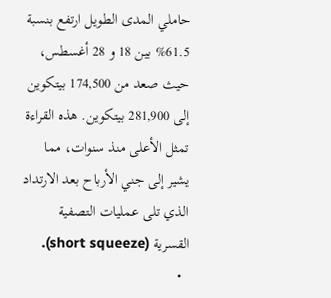حاملي المدى الطويل ارتفع بنسبة 61.5% بين 18 و 28 أغسطس، حيث صعد من 174,500 بيتكوين إلى 281,900 بيتكوين. هذه القراءة تمثل الأعلى منذ سنوات، مما يشير إلى جني الأرباح بعد الارتداد الذي تلى عمليات التصفية القسرية (short squeeze).
  •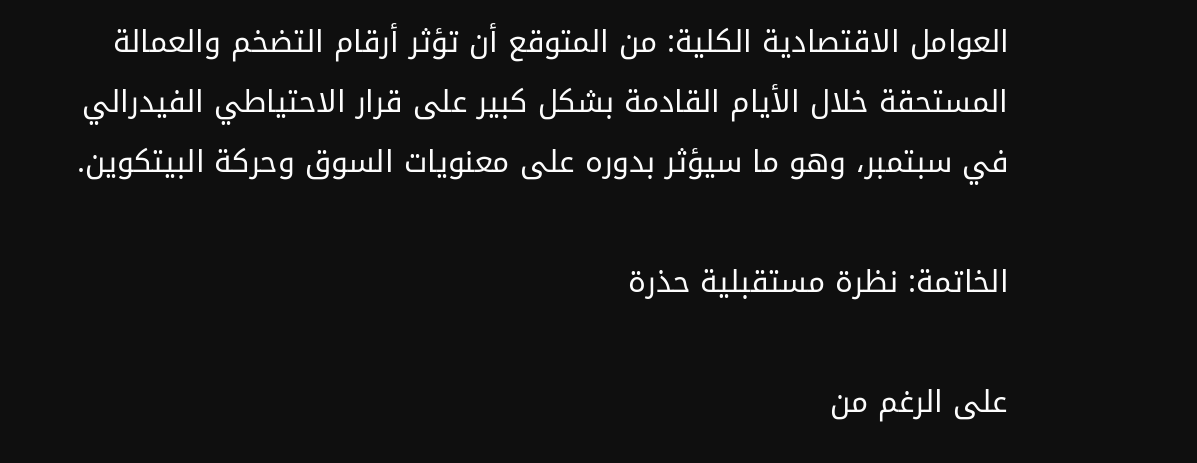العوامل الاقتصادية الكلية: من المتوقع أن تؤثر أرقام التضخم والعمالة المستحقة خلال الأيام القادمة بشكل كبير على قرار الاحتياطي الفيدرالي في سبتمبر، وهو ما سيؤثر بدوره على معنويات السوق وحركة البيتكوين.

الخاتمة: نظرة مستقبلية حذرة

على الرغم من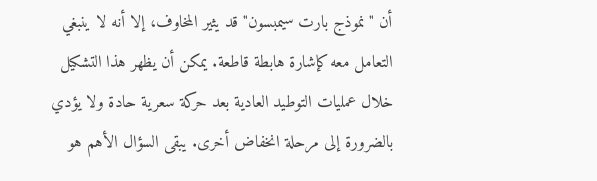أن "نموذج بارت سيمبسون" قد يثير المخاوف، إلا أنه لا ينبغي التعامل معه كإشارة هابطة قاطعة. يمكن أن يظهر هذا التشكيل خلال عمليات التوطيد العادية بعد حركة سعرية حادة ولا يؤدي بالضرورة إلى مرحلة انخفاض أخرى. يبقى السؤال الأهم هو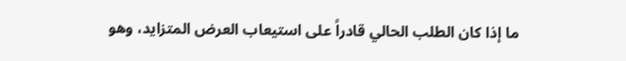ما إذا كان الطلب الحالي قادراً على استيعاب العرض المتزايد، وهو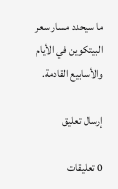ما سيحدد مسار سعر البيتكوين في الأيام والأسابيع القادمة.

إرسال تعليق

0 تعليقات